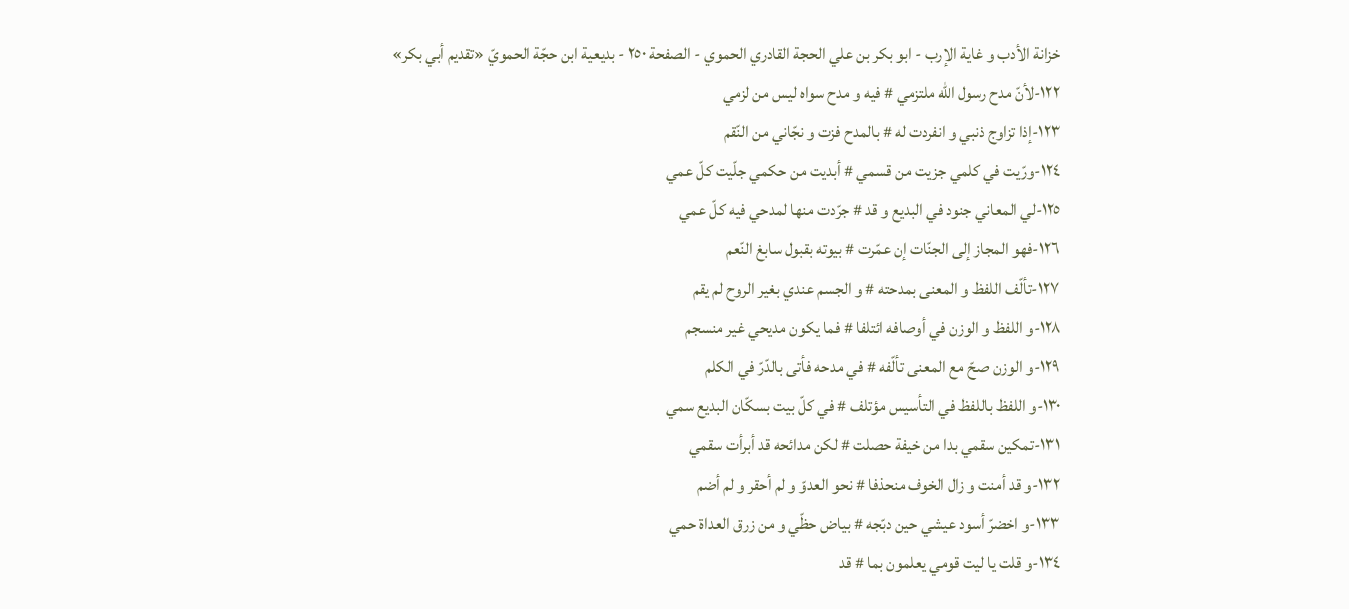خزانة الأدب و غاية الإرب - ابو بكر بن علي الحجة القادري الحموي - الصفحة ٢٥٠ - بديعية ابن حجّة الحمويّ «تقديم أبي بكر»
١٢٢-لأنّ مدح رسول اللّه ملتزمي # فيه و مدح سواه ليس من لزمي
١٢٣-إذا تزاوج ذنبي و انفردت له # بالمدح فزت و نجّاني من النّقم
١٢٤-ورّيت في كلمي جزيت من قسمي # أبديت من حكمي جلّيت كلّ عمي
١٢٥-لي المعاني جنود في البديع و قد # جرّدت منها لمدحي فيه كلّ عمي
١٢٦-فهو المجاز إلى الجنّات إن عمّرت # بيوته بقبول سابغ النّعم
١٢٧-تألّف اللفظ و المعنى بمدحته # و الجسم عندي بغير الروح لم يقم
١٢٨-و اللفظ و الوزن في أوصافه ائتلفا # فما يكون مديحي غير منسجم
١٢٩-و الوزن صحّ مع المعنى تألّفه # في مدحه فأتى بالدّرّ في الكلم
١٣٠-و اللفظ باللفظ في التأسيس مؤتلف # في كلّ بيت بسكّان البديع سمي
١٣١-تمكين سقمي بدا من خيفة حصلت # لكن مدائحه قد أبرأت سقمي
١٣٢-و قد أمنت و زال الخوف منحذفا # نحو العدوّ و لم أحقر و لم أضم
١٣٣-و اخضرّ أسود عيشي حين دبّجه # بياض حظّي و من زرق العداة حمي
١٣٤-و قلت يا ليت قومي يعلمون بما # قد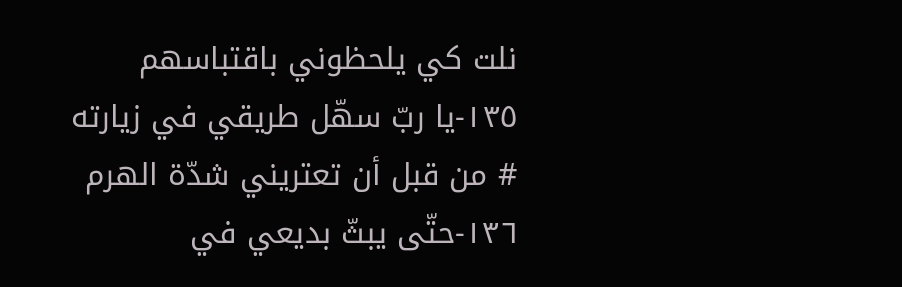نلت كي يلحظوني باقتباسهم
١٣٥-يا ربّ سهّل طريقي في زيارته # من قبل أن تعتريني شدّة الهرم
١٣٦-حتّى يبثّ بديعي في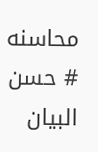محاسنه # حسن البيان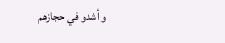و أشدو في حجازهم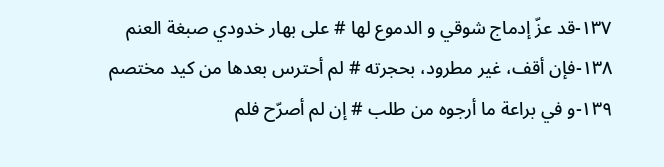١٣٧-قد عزّ إدماج شوقي و الدموع لها # على بهار خدودي صبغة العنم
١٣٨-فإن أقف، غير مطرود، بحجرته # لم أحترس بعدها من كيد مختصم
١٣٩-و في براعة ما أرجوه من طلب # إن لم أصرّح فلم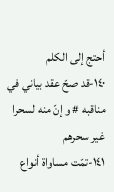أحتج إلى الكلم
١٤٠-قد صحّ عقد بياني في مناقبه # و إنّ منه لسحرا غير سحرهم
١٤١-تمّت مساواة أنواع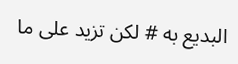البديع به # لكن تزيد على ما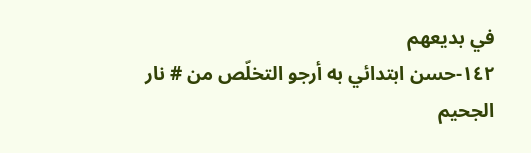في بديعهم
١٤٢-حسن ابتدائي به أرجو التخلّص من # نار الجحيم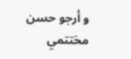و أرجو حسن مختتمي